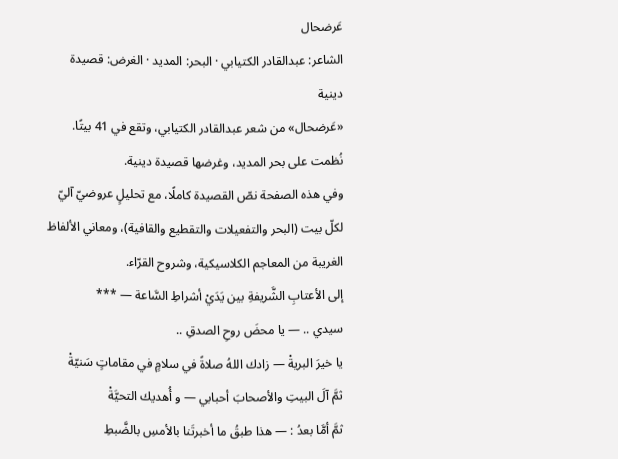عَرضحال
الشاعر: عبدالقادر الكتيابي · البحر: المديد · الغرض: قصيدة دينية
«عَرضحال» من شعر عبدالقادر الكتيابي، وتقع في 41 بيتًا. نُظمت على بحر المديد، وغرضها قصيدة دينية.
وفي هذه الصفحة نصّ القصيدة كاملًا، مع تحليلٍ عروضيّ آليّ لكلّ بيت (البحر والتفعيلات والتقطيع والقافية)، ومعاني الألفاظ الغريبة من المعاجم الكلاسيكية، وشروح القرّاء.
إلى الأعتابِ الشَّريفةِ بين يَدَيْ أشراطِ السَّاعة — ***
سيدي .. — يا محضَ روحِ الصدقِ ..
يا خيرَ البريةْ — زادك اللهُ صلاةً في سلامٍ في مقاماتٍ سَنيّةْ
ثمَّ آلَ البيتِ والأصحابَ أحبابي — و أُهديك التحيَّةْ
ثمَّ أمَّا بعدُ : — هذا طبقُ ما أخبرتَنا بالأمسِ بالضَّبطِ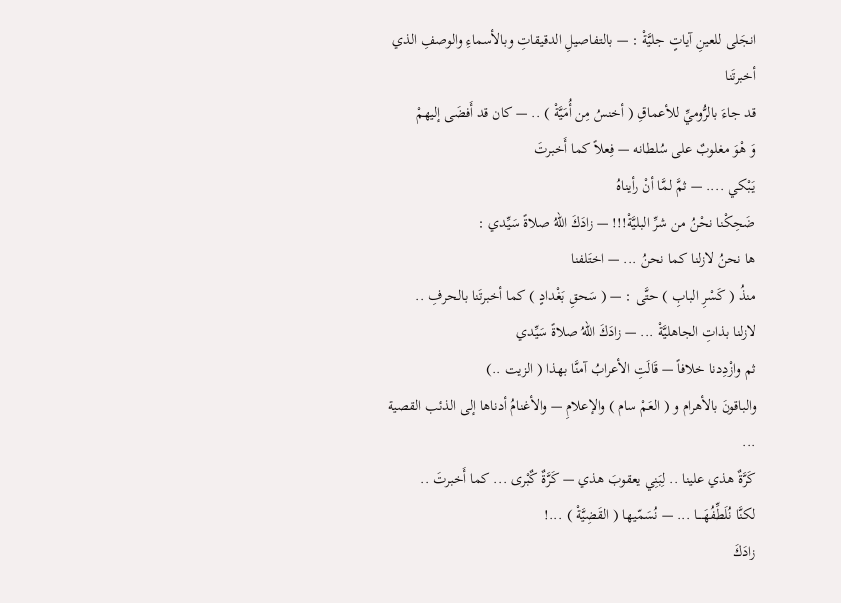انجَلى للعينِ آياتٍ جليَّةْ : — بالتفاصيلِ الدقيقاتِ وبالأسماءِ والوصفِ الذي أخبرتَنا
قد جاءَ بالرُّوميِّ للأعماقِ ( أخنسُ مِن أُمَيَّةْ ) .. — كان قد أَفضَى إليهمْ
وَ هْوَ مغلوبٌ على سُلطانه — فِعلاً كما أَخبرتَ
يَبْكي .... — ثمَّ لمَّا أنْ رأيناهُ
ضَحِكْنا نحْنُ من شرِّ البليَّةْ!!! — زادَكَ اللهُ صلاةً سَيِّدي :
ها نحنُ لازلنا كما نحنُ ... — اختَلفنا
منذُ ( كَسْرِ البابِ ) حتَّى : — ( سَحقِ بَغْدادٍ ) كما أخبرتَنا بالحرفِ ..
لازلنا بذاتِ الجاهليَّةْ ... — زادَكَ اللهُ صلاةً سَيِّدي
ثم وازْدِدنا خلافاً — قَالَتِ الأعرابُ آمنَّا بهذا ( الزيت ..)
والباقونَ بالأهرام و ( العَمْ سام ) والإعلامِ — والأغنامُ أدناها إلى الذئب القصية ...
كَرَّةٌ هذي علينا .. لِبَنِي يعقوبَ هذي — كَرَّةٌ كٌبْرى ... كما أَخبرتَ ..
لكنَّا نُلَطِّفُهَــــا ... — نُسَمّيها ( القَضِيَّةْ ) ...!
زادَكَ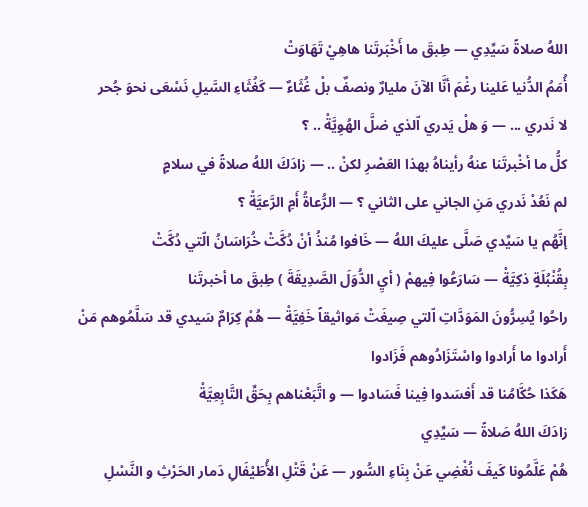اللهُ صلاةً سَيِّدِي — طِبقَ ما أَخْبَرتَنا هاهِيْ تَهَاوَتْ
أُمَمُ الدُّنيا عَلينا رغْمَ أنَّا الآنَ مليارٌ ونصفٌ بلْ غُثَاءٌ — كَغُثَاءِ السَّيلِ نَسْعَى نحوَ جُحر
لا نَدري ... — وَ هلْ يَدري اّلذي ضلَّ الهُوِيَّةْ .. ؟
كلُّ ما أخْبرتَنا عنهُ رأيناهُ بهذا العَصْرِ لكنْ .. — زادَكَ اللهُ صلاةً في سلامٍ
لم نَعُدْ نَدري مَنِ الجاني على الثاني ؟ — الرُّعاةُ أَمِ الرَّعيَّةْ ؟
إنَّهُم يا سَيِّدي صَلَّى عليكَ اللهُ — خَافوا مُنذُ أنْ دُكَّتْ خُرَاسَانُ الّتي دُكَّتْ
بِقُنْبُلَةٍ ذكِيَّةْ — سَارَعُوا فِيهمْ ( أيِ الدُّوَلَ الصَّدِيقَةَ ) طِبقَ ما أخبرتَنا
راحُوا يُسِرُّونَ المَوَدَّاتِ اّلتي صِيغَتْ مَواثيقاً خَفِيَّةْ — هُمْ كِرَامٌ سَيدي قد سَلَّمُوهم مَنْ أَرادوا ما أَرادوا واسْتَزَادُوهم فَزَادوا
هَكَذا حُكَّامُنا قد أَفسَدوا فِينا فَسَادوا — و اتَّبَعْناهم بِحَقِّ التَّابِعِيَّةْ
زادَكَ اللهُ صَلاةً — سَيِّدِي
هُمْ عَلَّمُونا كَيفَ نُغْضِي عَنْ بِنَاءِ السُّور — عَنْ قَتْلِ الأُطَيْفَالِ دَمار الحَرْثِ و النَّسْلِ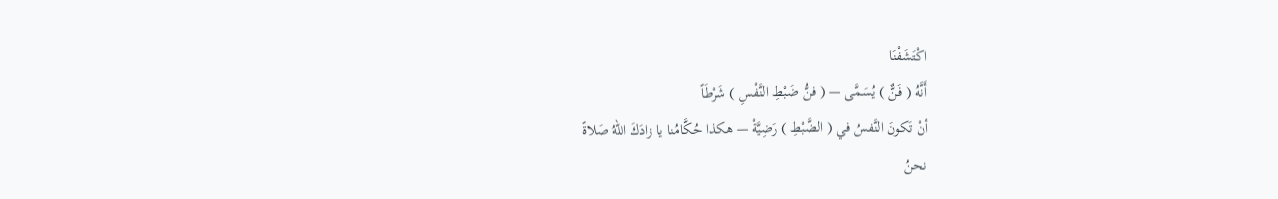اكْتَشَفْنَا
أَنَّهُ ( فَنٌّ ) يُسَمَّى — ( فنُّ ضَبْطِ النَّفْسِ ) شَرْطَاً
أنْ تَكونَ النَّفسُ في ( الضَّبْطِ ) رَضِيَّةْ — هكذا حُكَّامُنا يا زادَكَ اللهُ صَلاةً
نحنُ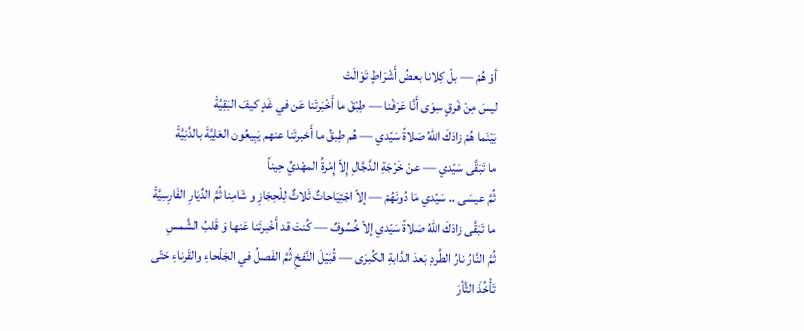أوْ هُمْ — بلْ كِلانا بعضُ أَشْرَاطٍ تَوَالَتْ
ليسَ مِنْ فَرقٍ سِوَى أَنَّا عَرَفْنا — طِبْقَ ما أَخْبَرتَنا عَن في غَدٍ كيفَ البَقِيَّةْ
بَيْنَما هُمْ زادَكَ اللهُ صَلاةً سَيّدي — هُم طِبقُ ما أَخبرتَنا عنهم يَبِيعُون العَلِيَّةَ بالدَّنِيَّةْ
ما تَبَقَّى سَيّدي — عنْ خَرْجَةِ الدَّجَّالِ إِلاّ إِمْرةُ المهْديِّ حِيناً
ثُمَّ عيسَى .. سَيّدي مَا دُونَهُمْ — إلاّ اجْتِيَاحاتٌ ثَلاثٌ لِلْحِجَازِ و شَامِنا ثُمَّ الدِّيَارِ الفَارِسِيَّةْ
ما تَبَقَّى زادَكَ اللهُ صَلاةً سَيّدي إلاّ خُسُوفٌ — كُنتَ قد أَخْبرتَنا عَنها وَ قَلبُ الشَّمسِ
ثُمَّ النَّارُ نارُ الطَّردِ بَعدَ الدَّابةِ الكُبرَى — قُبَيْلَ النَّفخِ ثُمَّ الفَصلُ في الجَلْحاءِ والقَرناءِ حَتّى
تَأْخُذَ الثَّأرَ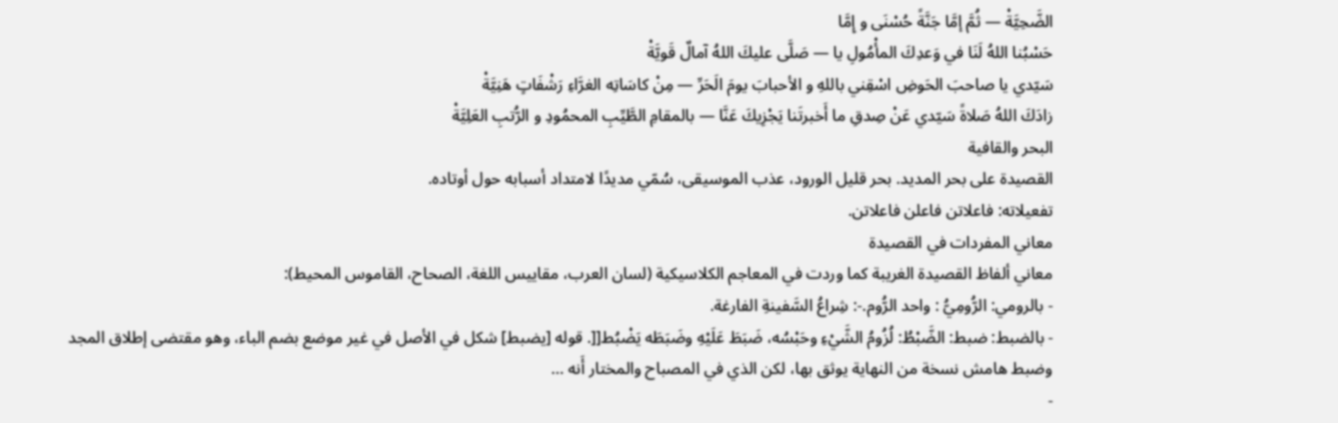الضَّحِيَّةْ — ثُمَّ إمَّا جَنَّةً حُسْنَى و إِمَّا
حَسْبُنا اللهُ لَنَا في وَعدِكَ المأْمُولِ يا — صَلَّى عليكَ اللهُ آمالٌ قَويَّةْ
سَيّدي يا صاحبَ الحَوضِ اسْقِني باللهِ و الأحبابَ يومَ الَحَرِّ — مِنْ كاسَاتِه الغرَّاءِ رَشْفَاتٍ هَنِيَّةْ
زادَكَ اللهُ صَلاةً سَيّدي عَنْ صِدقِ ما أَخبرتَنا يَجْزِيكَ عَنَّا — بالمقامِ الطَّيِّبِ المحمُودِ و الرُّتبِ العَلِيَّةْ
البحر والقافية
القصيدة على بحر المديد. بحر قليل الورود، عذب الموسيقى، سُمّي مديدًا لامتداد أسبابه حول أوتاده.
تفعيلاته: فاعلاتن فاعلن فاعلاتن.
معاني المفردات في القصيدة
معاني ألفاظ القصيدة الغريبة كما وردت في المعاجم الكلاسيكية (لسان العرب، مقاييس اللغة، الصحاح، القاموس المحيط):
- بالرومي: الرُّومِيُّ : واحد الرُّوم.-: شِراعُ السَّفينةِ الفارغة.
- بالضبط: ضبط: الضَّبْطُ: لُزُومُ الشَّيْءِ وحَبْسُه، ضَبَطَ عَلَيْهِ وضَبَطَه يَضْبُط[[. قوله [يضبط] شكل في الأصل في غير موضع بضم الباء، وهو مقتضى إطلاق المجد وضبط هامش نسخة من النهاية يوثق بها، لكن الذي في المصباح والمختار أَنه …
-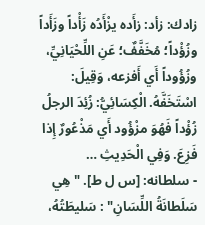زادك: زأد: زأَده يزْأَدُه زَأْداً وزَأَداً وزُؤْداً؛ مُخَفَّفٌ؛ عَنِ اللِّحْيَانِيِّ، وزُؤُوداً أَي أَفزعه، وَقِيلَ: اسْتَخَفَّهُ. الْكِسَائِيُّ: زُئِدَ الرجلُ زُؤْداً فَهُوَ مزْؤُود أَي مَذْعُورٌ إِذا فَزِعَ. وَفِي الْحَدِيثِ …
- سلطانه: [س ل ط]. "هِي سَلَطانَةُ اللِّسَانِ" : سَليطَتُهُ،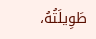طَوِيلَتُهُ،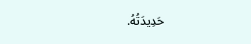حَدِيدَتُهُ.